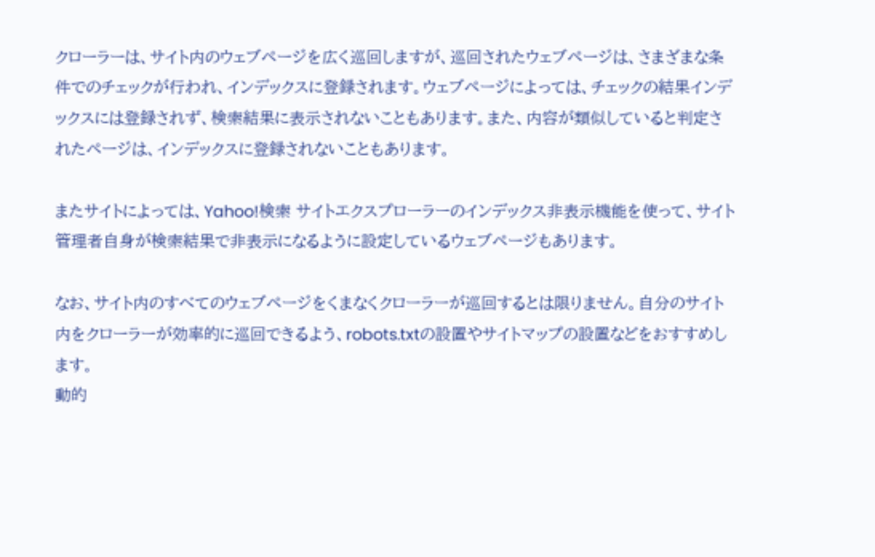クローラーは、サイト内のウェブページを広く巡回しますが、巡回されたウェブページは、さまざまな条件でのチェックが行われ、インデックスに登録されます。ウェブページによっては、チェックの結果インデックスには登録されず、検索結果に表示されないこともあります。また、内容が類似していると判定されたページは、インデックスに登録されないこともあります。

またサイトによっては、Yahoo!検索 サイトエクスプローラーのインデックス非表示機能を使って、サイト管理者自身が検索結果で非表示になるように設定しているウェブページもあります。

なお、サイト内のすべてのウェブページをくまなくクローラーが巡回するとは限りません。自分のサイト内をクローラーが効率的に巡回できるよう、robots.txtの設置やサイトマップの設置などをおすすめします。
動的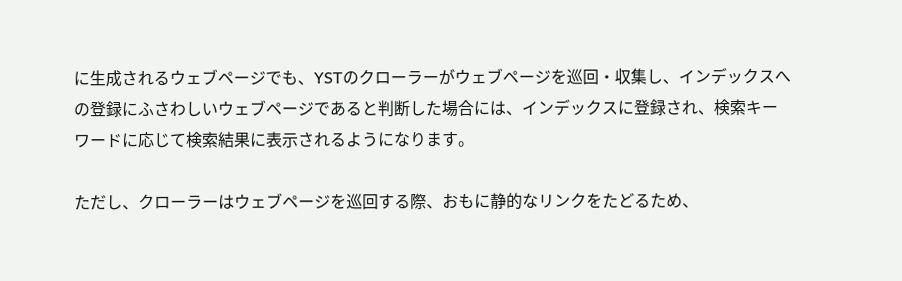に生成されるウェブページでも、YSTのクローラーがウェブページを巡回・収集し、インデックスへの登録にふさわしいウェブページであると判断した場合には、インデックスに登録され、検索キーワードに応じて検索結果に表示されるようになります。

ただし、クローラーはウェブページを巡回する際、おもに静的なリンクをたどるため、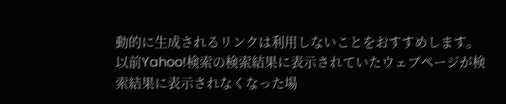動的に生成されるリンクは利用しないことをおすすめします。
以前Yahoo!検索の検索結果に表示されていたウェブページが検索結果に表示されなくなった場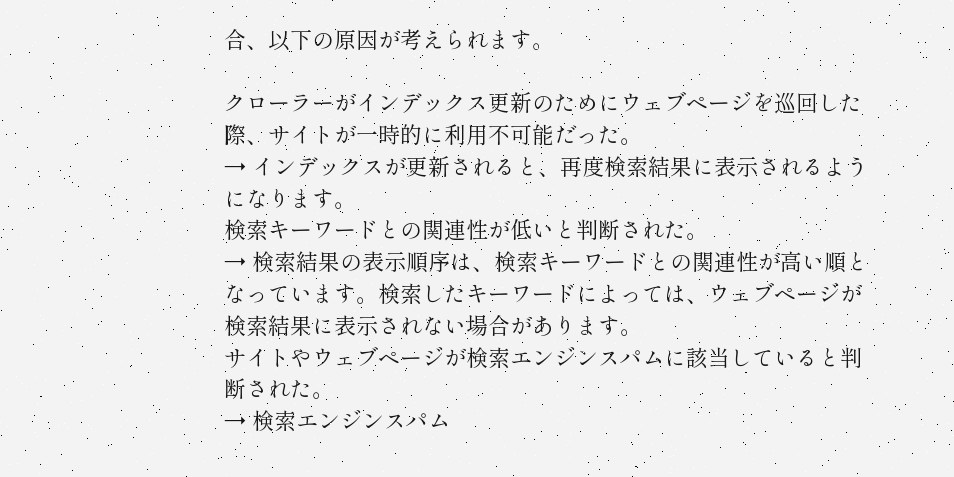合、以下の原因が考えられます。

クローラーがインデックス更新のためにウェブページを巡回した際、サイトが一時的に利用不可能だった。
→ インデックスが更新されると、再度検索結果に表示されるようになります。
検索キーワードとの関連性が低いと判断された。
→ 検索結果の表示順序は、検索キーワードとの関連性が高い順となっています。検索したキーワードによっては、ウェブページが検索結果に表示されない場合があります。
サイトやウェブページが検索エンジンスパムに該当していると判断された。
→ 検索エンジンスパム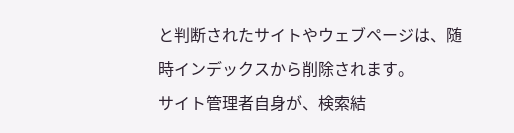と判断されたサイトやウェブページは、随時インデックスから削除されます。
サイト管理者自身が、検索結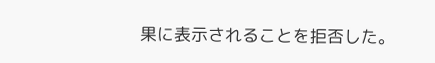果に表示されることを拒否した。